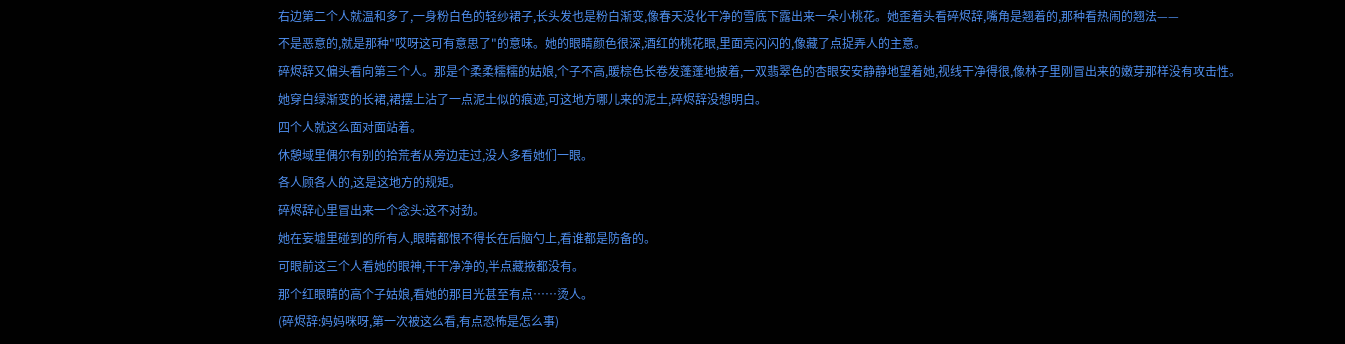右边第二个人就温和多了,一身粉白色的轻纱裙子,长头发也是粉白渐变,像春天没化干净的雪底下露出来一朵小桃花。她歪着头看碎烬辞,嘴角是翘着的,那种看热闹的翘法——
不是恶意的,就是那种"哎呀这可有意思了"的意味。她的眼睛颜色很深,酒红的桃花眼,里面亮闪闪的,像藏了点捉弄人的主意。
碎烬辞又偏头看向第三个人。那是个柔柔糯糯的姑娘,个子不高,暖棕色长卷发蓬蓬地披着,一双翡翠色的杏眼安安静静地望着她,视线干净得很,像林子里刚冒出来的嫩芽那样没有攻击性。
她穿白绿渐变的长裙,裙摆上沾了一点泥土似的痕迹,可这地方哪儿来的泥土,碎烬辞没想明白。
四个人就这么面对面站着。
休憩域里偶尔有别的拾荒者从旁边走过,没人多看她们一眼。
各人顾各人的,这是这地方的规矩。
碎烬辞心里冒出来一个念头:这不对劲。
她在妄墟里碰到的所有人,眼睛都恨不得长在后脑勺上,看谁都是防备的。
可眼前这三个人看她的眼神,干干净净的,半点藏掖都没有。
那个红眼睛的高个子姑娘,看她的那目光甚至有点……烫人。
(碎烬辞:妈妈咪呀,第一次被这么看,有点恐怖是怎么事)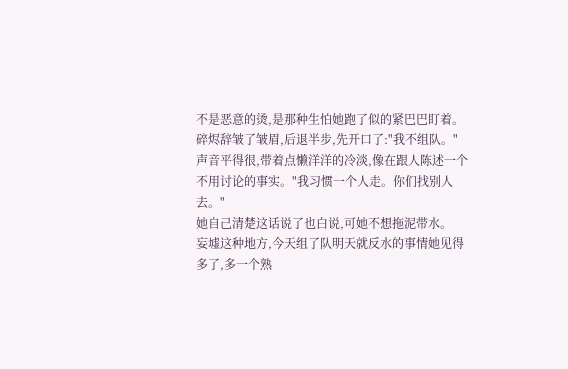不是恶意的烫,是那种生怕她跑了似的紧巴巴盯着。
碎烬辞皱了皱眉,后退半步,先开口了:"我不组队。"
声音平得很,带着点懒洋洋的冷淡,像在跟人陈述一个不用讨论的事实。"我习惯一个人走。你们找别人去。"
她自己清楚这话说了也白说,可她不想拖泥带水。
妄墟这种地方,今天组了队明天就反水的事情她见得多了,多一个熟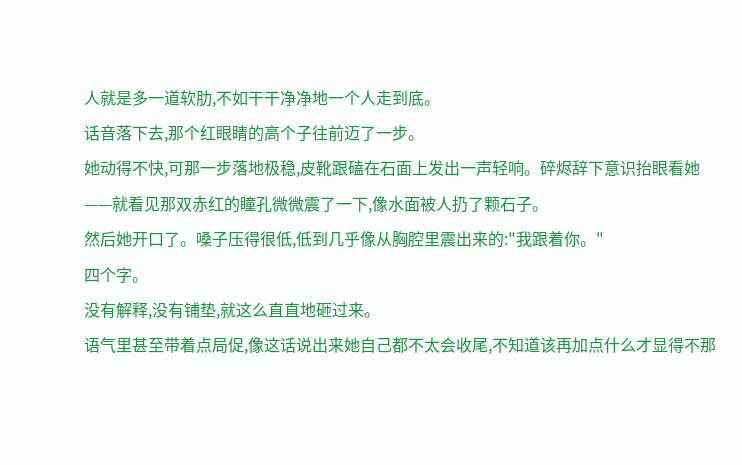人就是多一道软肋,不如干干净净地一个人走到底。
话音落下去,那个红眼睛的高个子往前迈了一步。
她动得不快,可那一步落地极稳,皮靴跟磕在石面上发出一声轻响。碎烬辞下意识抬眼看她——就看见那双赤红的瞳孔微微震了一下,像水面被人扔了颗石子。
然后她开口了。嗓子压得很低,低到几乎像从胸腔里震出来的:"我跟着你。"
四个字。
没有解释,没有铺垫,就这么直直地砸过来。
语气里甚至带着点局促,像这话说出来她自己都不太会收尾,不知道该再加点什么才显得不那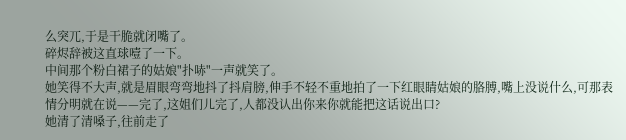么突兀,于是干脆就闭嘴了。
碎烬辞被这直球噎了一下。
中间那个粉白裙子的姑娘"扑哧"一声就笑了。
她笑得不大声,就是眉眼弯弯地抖了抖肩膀,伸手不轻不重地拍了一下红眼睛姑娘的胳膊,嘴上没说什么,可那表情分明就在说——完了,这姐们儿完了,人都没认出你来你就能把这话说出口?
她清了清嗓子,往前走了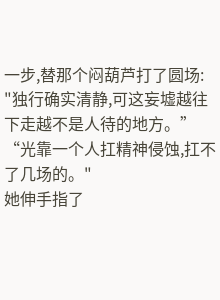一步,替那个闷葫芦打了圆场:
"独行确实清静,可这妄墟越往下走越不是人待的地方。”
“光靠一个人扛精神侵蚀,扛不了几场的。"
她伸手指了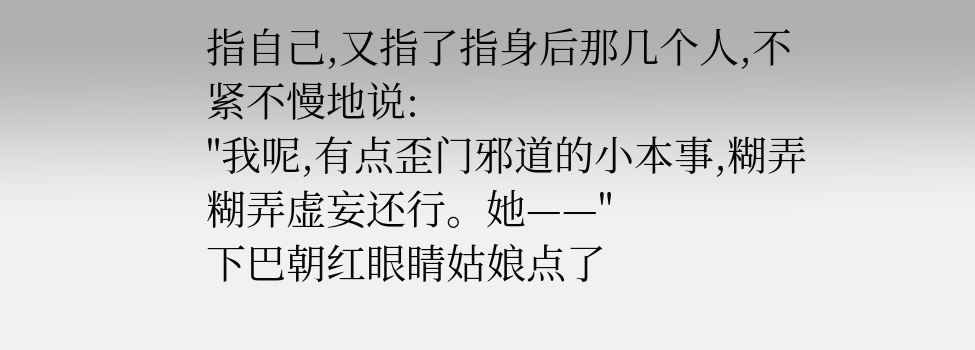指自己,又指了指身后那几个人,不紧不慢地说:
"我呢,有点歪门邪道的小本事,糊弄糊弄虚妄还行。她——"
下巴朝红眼睛姑娘点了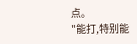点。
"能打,特别能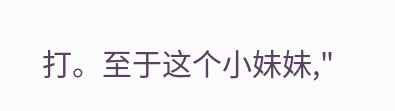打。至于这个小妹妹,"